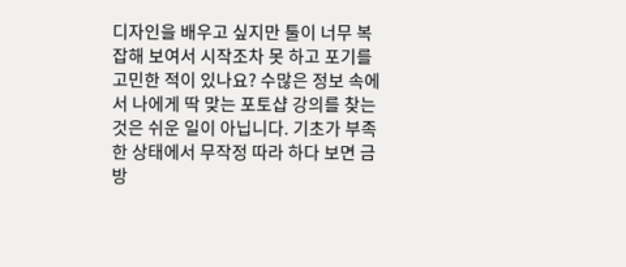디자인을 배우고 싶지만 툴이 너무 복잡해 보여서 시작조차 못 하고 포기를 고민한 적이 있나요? 수많은 정보 속에서 나에게 딱 맞는 포토샵 강의를 찾는 것은 쉬운 일이 아닙니다. 기초가 부족한 상태에서 무작정 따라 하다 보면 금방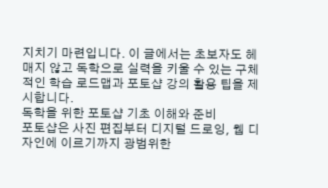지치기 마련입니다. 이 글에서는 초보자도 헤매지 않고 독학으로 실력을 키울 수 있는 구체적인 학습 로드맵과 포토샵 강의 활용 팁을 제시합니다.
독학을 위한 포토샵 기초 이해와 준비
포토샵은 사진 편집부터 디지털 드로잉, 웹 디자인에 이르기까지 광범위한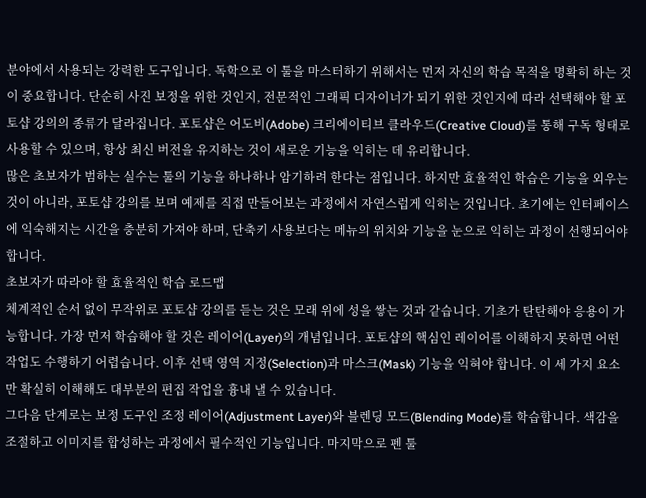분야에서 사용되는 강력한 도구입니다. 독학으로 이 툴을 마스터하기 위해서는 먼저 자신의 학습 목적을 명확히 하는 것이 중요합니다. 단순히 사진 보정을 위한 것인지, 전문적인 그래픽 디자이너가 되기 위한 것인지에 따라 선택해야 할 포토샵 강의의 종류가 달라집니다. 포토샵은 어도비(Adobe) 크리에이티브 클라우드(Creative Cloud)를 통해 구독 형태로 사용할 수 있으며, 항상 최신 버전을 유지하는 것이 새로운 기능을 익히는 데 유리합니다.
많은 초보자가 범하는 실수는 툴의 기능을 하나하나 암기하려 한다는 점입니다. 하지만 효율적인 학습은 기능을 외우는 것이 아니라, 포토샵 강의를 보며 예제를 직접 만들어보는 과정에서 자연스럽게 익히는 것입니다. 초기에는 인터페이스에 익숙해지는 시간을 충분히 가져야 하며, 단축키 사용보다는 메뉴의 위치와 기능을 눈으로 익히는 과정이 선행되어야 합니다.
초보자가 따라야 할 효율적인 학습 로드맵
체계적인 순서 없이 무작위로 포토샵 강의를 듣는 것은 모래 위에 성을 쌓는 것과 같습니다. 기초가 탄탄해야 응용이 가능합니다. 가장 먼저 학습해야 할 것은 레이어(Layer)의 개념입니다. 포토샵의 핵심인 레이어를 이해하지 못하면 어떤 작업도 수행하기 어렵습니다. 이후 선택 영역 지정(Selection)과 마스크(Mask) 기능을 익혀야 합니다. 이 세 가지 요소만 확실히 이해해도 대부분의 편집 작업을 흉내 낼 수 있습니다.
그다음 단계로는 보정 도구인 조정 레이어(Adjustment Layer)와 블렌딩 모드(Blending Mode)를 학습합니다. 색감을 조절하고 이미지를 합성하는 과정에서 필수적인 기능입니다. 마지막으로 펜 툴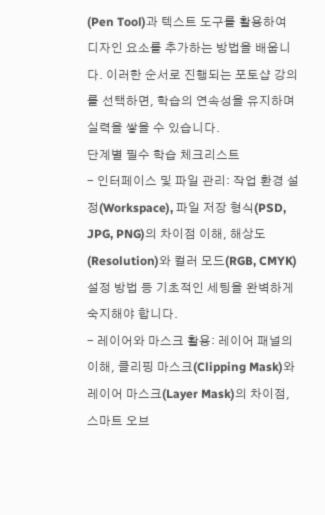(Pen Tool)과 텍스트 도구를 활용하여 디자인 요소를 추가하는 방법을 배웁니다. 이러한 순서로 진행되는 포토샵 강의를 선택하면, 학습의 연속성을 유지하며 실력을 쌓을 수 있습니다.
단계별 필수 학습 체크리스트
- 인터페이스 및 파일 관리: 작업 환경 설정(Workspace), 파일 저장 형식(PSD, JPG, PNG)의 차이점 이해, 해상도(Resolution)와 컬러 모드(RGB, CMYK) 설정 방법 등 기초적인 세팅을 완벽하게 숙지해야 합니다.
- 레이어와 마스크 활용: 레이어 패널의 이해, 클리핑 마스크(Clipping Mask)와 레이어 마스크(Layer Mask)의 차이점, 스마트 오브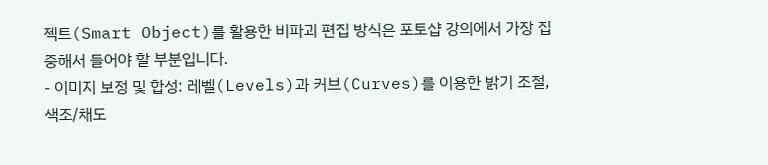젝트(Smart Object)를 활용한 비파괴 편집 방식은 포토샵 강의에서 가장 집중해서 들어야 할 부분입니다.
- 이미지 보정 및 합성: 레벨(Levels)과 커브(Curves)를 이용한 밝기 조절, 색조/채도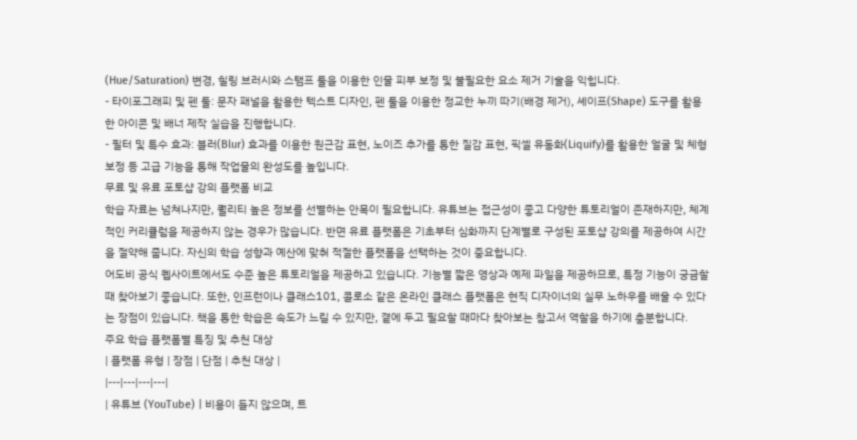(Hue/Saturation) 변경, 힐링 브러시와 스탬프 툴을 이용한 인물 피부 보정 및 불필요한 요소 제거 기술을 익힙니다.
- 타이포그래피 및 펜 툴: 문자 패널을 활용한 텍스트 디자인, 펜 툴을 이용한 정교한 누끼 따기(배경 제거), 셰이프(Shape) 도구를 활용한 아이콘 및 배너 제작 실습을 진행합니다.
- 필터 및 특수 효과: 블러(Blur) 효과를 이용한 원근감 표현, 노이즈 추가를 통한 질감 표현, 픽셀 유동화(Liquify)를 활용한 얼굴 및 체형 보정 등 고급 기능을 통해 작업물의 완성도를 높입니다.
무료 및 유료 포토샵 강의 플랫폼 비교
학습 자료는 넘쳐나지만, 퀄리티 높은 정보를 선별하는 안목이 필요합니다. 유튜브는 접근성이 좋고 다양한 튜토리얼이 존재하지만, 체계적인 커리큘럼을 제공하지 않는 경우가 많습니다. 반면 유료 플랫폼은 기초부터 심화까지 단계별로 구성된 포토샵 강의를 제공하여 시간을 절약해 줍니다. 자신의 학습 성향과 예산에 맞춰 적절한 플랫폼을 선택하는 것이 중요합니다.
어도비 공식 웹사이트에서도 수준 높은 튜토리얼을 제공하고 있습니다. 기능별 짧은 영상과 예제 파일을 제공하므로, 특정 기능이 궁금할 때 찾아보기 좋습니다. 또한, 인프런이나 클래스101, 콜로소 같은 온라인 클래스 플랫폼은 현직 디자이너의 실무 노하우를 배울 수 있다는 장점이 있습니다. 책을 통한 학습은 속도가 느릴 수 있지만, 곁에 두고 필요할 때마다 찾아보는 참고서 역할을 하기에 충분합니다.
주요 학습 플랫폼별 특징 및 추천 대상
| 플랫폼 유형 | 장점 | 단점 | 추천 대상 |
|---|---|---|---|
| 유튜브 (YouTube) | 비용이 들지 않으며, 트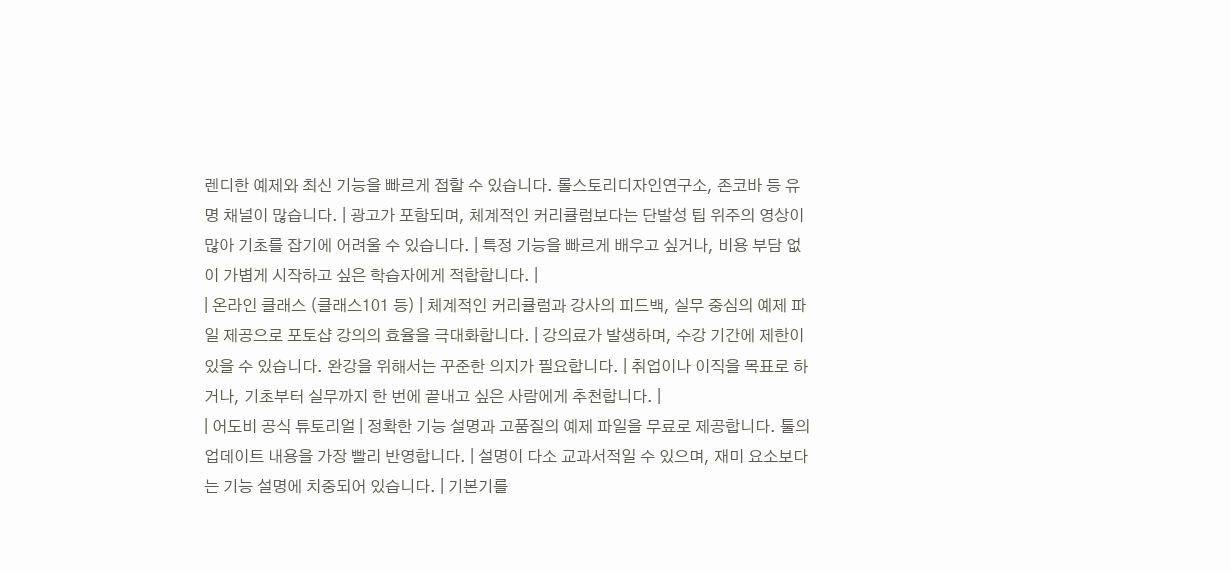렌디한 예제와 최신 기능을 빠르게 접할 수 있습니다. 롤스토리디자인연구소, 존코바 등 유명 채널이 많습니다. | 광고가 포함되며, 체계적인 커리큘럼보다는 단발성 팁 위주의 영상이 많아 기초를 잡기에 어려울 수 있습니다. | 특정 기능을 빠르게 배우고 싶거나, 비용 부담 없이 가볍게 시작하고 싶은 학습자에게 적합합니다. |
| 온라인 클래스 (클래스101 등) | 체계적인 커리큘럼과 강사의 피드백, 실무 중심의 예제 파일 제공으로 포토샵 강의의 효율을 극대화합니다. | 강의료가 발생하며, 수강 기간에 제한이 있을 수 있습니다. 완강을 위해서는 꾸준한 의지가 필요합니다. | 취업이나 이직을 목표로 하거나, 기초부터 실무까지 한 번에 끝내고 싶은 사람에게 추천합니다. |
| 어도비 공식 튜토리얼 | 정확한 기능 설명과 고품질의 예제 파일을 무료로 제공합니다. 툴의 업데이트 내용을 가장 빨리 반영합니다. | 설명이 다소 교과서적일 수 있으며, 재미 요소보다는 기능 설명에 치중되어 있습니다. | 기본기를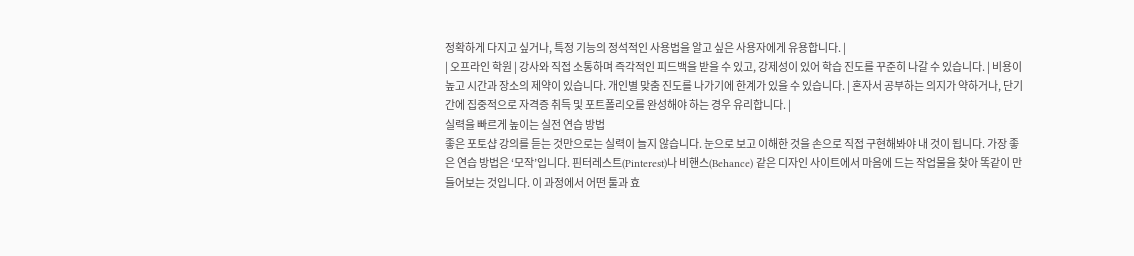정확하게 다지고 싶거나, 특정 기능의 정석적인 사용법을 알고 싶은 사용자에게 유용합니다. |
| 오프라인 학원 | 강사와 직접 소통하며 즉각적인 피드백을 받을 수 있고, 강제성이 있어 학습 진도를 꾸준히 나갈 수 있습니다. | 비용이 높고 시간과 장소의 제약이 있습니다. 개인별 맞춤 진도를 나가기에 한계가 있을 수 있습니다. | 혼자서 공부하는 의지가 약하거나, 단기간에 집중적으로 자격증 취득 및 포트폴리오를 완성해야 하는 경우 유리합니다. |
실력을 빠르게 높이는 실전 연습 방법
좋은 포토샵 강의를 듣는 것만으로는 실력이 늘지 않습니다. 눈으로 보고 이해한 것을 손으로 직접 구현해봐야 내 것이 됩니다. 가장 좋은 연습 방법은 ‘모작’입니다. 핀터레스트(Pinterest)나 비핸스(Behance) 같은 디자인 사이트에서 마음에 드는 작업물을 찾아 똑같이 만들어보는 것입니다. 이 과정에서 어떤 툴과 효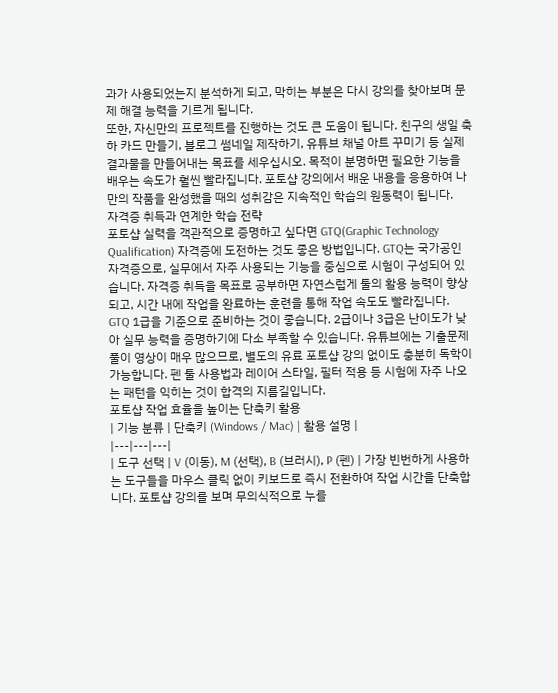과가 사용되었는지 분석하게 되고, 막히는 부분은 다시 강의를 찾아보며 문제 해결 능력을 기르게 됩니다.
또한, 자신만의 프로젝트를 진행하는 것도 큰 도움이 됩니다. 친구의 생일 축하 카드 만들기, 블로그 썸네일 제작하기, 유튜브 채널 아트 꾸미기 등 실제 결과물을 만들어내는 목표를 세우십시오. 목적이 분명하면 필요한 기능을 배우는 속도가 훨씬 빨라집니다. 포토샵 강의에서 배운 내용을 응용하여 나만의 작품을 완성했을 때의 성취감은 지속적인 학습의 원동력이 됩니다.
자격증 취득과 연계한 학습 전략
포토샵 실력을 객관적으로 증명하고 싶다면 GTQ(Graphic Technology Qualification) 자격증에 도전하는 것도 좋은 방법입니다. GTQ는 국가공인 자격증으로, 실무에서 자주 사용되는 기능을 중심으로 시험이 구성되어 있습니다. 자격증 취득을 목표로 공부하면 자연스럽게 툴의 활용 능력이 향상되고, 시간 내에 작업을 완료하는 훈련을 통해 작업 속도도 빨라집니다.
GTQ 1급을 기준으로 준비하는 것이 좋습니다. 2급이나 3급은 난이도가 낮아 실무 능력을 증명하기에 다소 부족할 수 있습니다. 유튜브에는 기출문제 풀이 영상이 매우 많으므로, 별도의 유료 포토샵 강의 없이도 충분히 독학이 가능합니다. 펜 툴 사용법과 레이어 스타일, 필터 적용 등 시험에 자주 나오는 패턴을 익히는 것이 합격의 지름길입니다.
포토샵 작업 효율을 높이는 단축키 활용
| 기능 분류 | 단축키 (Windows / Mac) | 활용 설명 |
|---|---|---|
| 도구 선택 | V (이동), M (선택), B (브러시), P (펜) | 가장 빈번하게 사용하는 도구들을 마우스 클릭 없이 키보드로 즉시 전환하여 작업 시간을 단축합니다. 포토샵 강의를 보며 무의식적으로 누를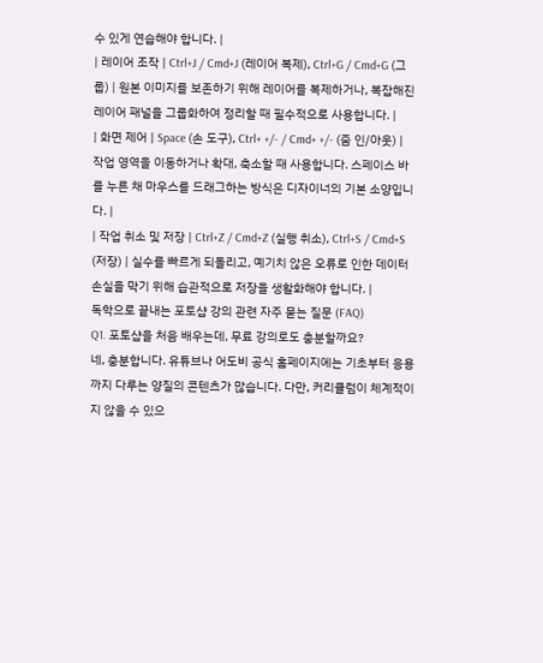수 있게 연습해야 합니다. |
| 레이어 조작 | Ctrl+J / Cmd+J (레이어 복제), Ctrl+G / Cmd+G (그룹) | 원본 이미지를 보존하기 위해 레이어를 복제하거나, 복잡해진 레이어 패널을 그룹화하여 정리할 때 필수적으로 사용합니다. |
| 화면 제어 | Space (손 도구), Ctrl+ +/- / Cmd+ +/- (줌 인/아웃) | 작업 영역을 이동하거나 확대, 축소할 때 사용합니다. 스페이스 바를 누른 채 마우스를 드래그하는 방식은 디자이너의 기본 소양입니다. |
| 작업 취소 및 저장 | Ctrl+Z / Cmd+Z (실행 취소), Ctrl+S / Cmd+S (저장) | 실수를 빠르게 되돌리고, 예기치 않은 오류로 인한 데이터 손실을 막기 위해 습관적으로 저장을 생활화해야 합니다. |
독학으로 끝내는 포토샵 강의 관련 자주 묻는 질문 (FAQ)
Q1. 포토샵을 처음 배우는데, 무료 강의로도 충분할까요?
네, 충분합니다. 유튜브나 어도비 공식 홈페이지에는 기초부터 응용까지 다루는 양질의 콘텐츠가 많습니다. 다만, 커리큘럼이 체계적이지 않을 수 있으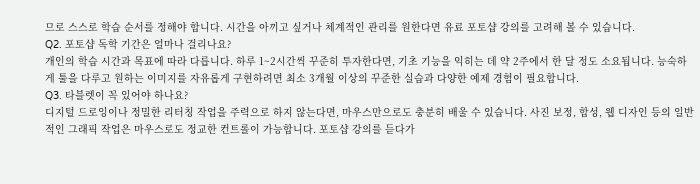므로 스스로 학습 순서를 정해야 합니다. 시간을 아끼고 싶거나 체계적인 관리를 원한다면 유료 포토샵 강의를 고려해 볼 수 있습니다.
Q2. 포토샵 독학 기간은 얼마나 걸리나요?
개인의 학습 시간과 목표에 따라 다릅니다. 하루 1~2시간씩 꾸준히 투자한다면, 기초 기능을 익히는 데 약 2주에서 한 달 정도 소요됩니다. 능숙하게 툴을 다루고 원하는 이미지를 자유롭게 구현하려면 최소 3개월 이상의 꾸준한 실습과 다양한 예제 경험이 필요합니다.
Q3. 타블렛이 꼭 있어야 하나요?
디지털 드로잉이나 정밀한 리터칭 작업을 주력으로 하지 않는다면, 마우스만으로도 충분히 배울 수 있습니다. 사진 보정, 합성, 웹 디자인 등의 일반적인 그래픽 작업은 마우스로도 정교한 컨트롤이 가능합니다. 포토샵 강의를 듣다가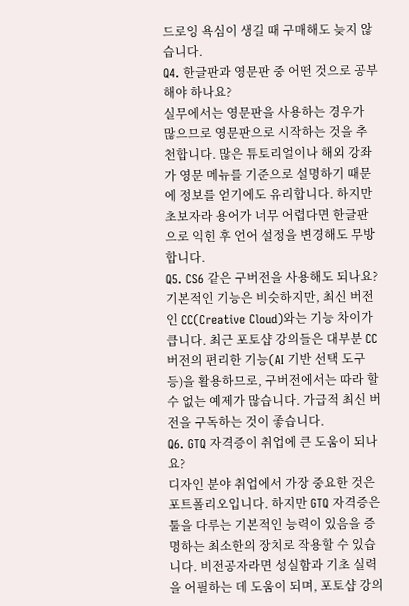드로잉 욕심이 생길 때 구매해도 늦지 않습니다.
Q4. 한글판과 영문판 중 어떤 것으로 공부해야 하나요?
실무에서는 영문판을 사용하는 경우가 많으므로 영문판으로 시작하는 것을 추천합니다. 많은 튜토리얼이나 해외 강좌가 영문 메뉴를 기준으로 설명하기 때문에 정보를 얻기에도 유리합니다. 하지만 초보자라 용어가 너무 어렵다면 한글판으로 익힌 후 언어 설정을 변경해도 무방합니다.
Q5. CS6 같은 구버전을 사용해도 되나요?
기본적인 기능은 비슷하지만, 최신 버전인 CC(Creative Cloud)와는 기능 차이가 큽니다. 최근 포토샵 강의들은 대부분 CC 버전의 편리한 기능(AI 기반 선택 도구 등)을 활용하므로, 구버전에서는 따라 할 수 없는 예제가 많습니다. 가급적 최신 버전을 구독하는 것이 좋습니다.
Q6. GTQ 자격증이 취업에 큰 도움이 되나요?
디자인 분야 취업에서 가장 중요한 것은 포트폴리오입니다. 하지만 GTQ 자격증은 툴을 다루는 기본적인 능력이 있음을 증명하는 최소한의 장치로 작용할 수 있습니다. 비전공자라면 성실함과 기초 실력을 어필하는 데 도움이 되며, 포토샵 강의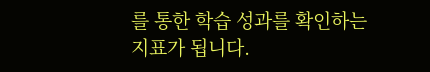를 통한 학습 성과를 확인하는 지표가 됩니다.